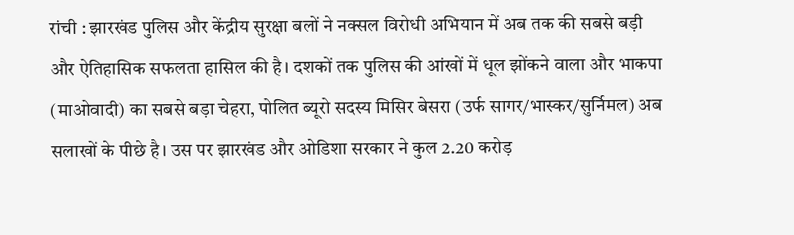रांची : झारखंड पुलिस और केंद्रीय सुरक्षा बलों ने नक्सल विरोधी अभियान में अब तक की सबसे बड़ी और ऐतिहासिक सफलता हासिल की है। दशकों तक पुलिस की आंखों में धूल झोंकने वाला और भाकपा (माओवादी) का सबसे बड़ा चेहरा, पोलित ब्यूरो सदस्य मिसिर बेसरा (उर्फ सागर/भास्कर/सुर्निमल) अब सलाखों के पीछे है। उस पर झारखंड और ओडिशा सरकार ने कुल 2.20 करोड़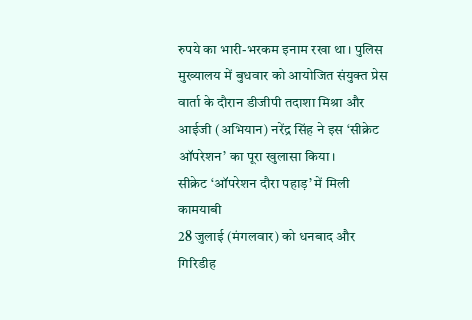रुपये का भारी-भरकम इनाम रखा था। पुलिस मुख्यालय में बुधवार को आयोजित संयुक्त प्रेस वार्ता के दौरान डीजीपी तदाशा मिश्रा और आईजी (अभियान) नरेंद्र सिंह ने इस ‘सीक्रेट ऑपरेशन’ का पूरा खुलासा किया।
सीक्रेट ‘ऑपरेशन दौरा पहाड़’ में मिली कामयाबी
28 जुलाई (मंगलवार) को धनबाद और गिरिडीह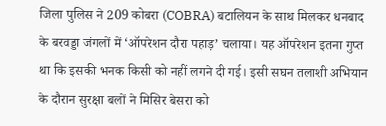जिला पुलिस ने 209 कोबरा (COBRA) बटालियन के साथ मिलकर धनबाद के बरवड्डा जंगलों में ‘ऑपरेशन दौरा पहाड़’ चलाया। यह ऑपरेशन इतना गुप्त था कि इसकी भनक किसी को नहीं लगने दी गई। इसी सघन तलाशी अभियान के दौरान सुरक्षा बलों ने मिसिर बेसरा को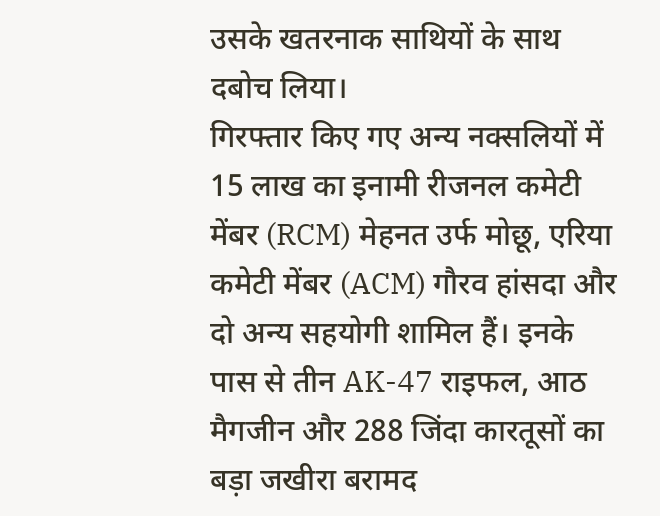उसके खतरनाक साथियों के साथ दबोच लिया।
गिरफ्तार किए गए अन्य नक्सलियों में 15 लाख का इनामी रीजनल कमेटी मेंबर (RCM) मेहनत उर्फ मोछू, एरिया कमेटी मेंबर (ACM) गौरव हांसदा और दो अन्य सहयोगी शामिल हैं। इनके पास से तीन AK-47 राइफल, आठ मैगजीन और 288 जिंदा कारतूसों का बड़ा जखीरा बरामद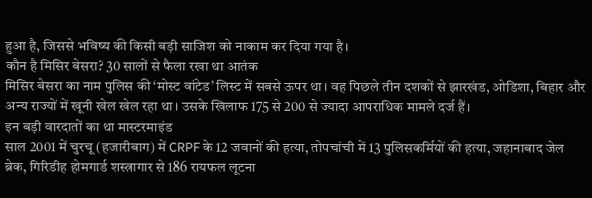हुआ है, जिससे भविष्य की किसी बड़ी साजिश को नाकाम कर दिया गया है।
कौन है मिसिर बेसरा? 30 सालों से फैला रखा था आतंक
मिसिर बेसरा का नाम पुलिस की ‘मोस्ट वांटेड’ लिस्ट में सबसे ऊपर था। वह पिछले तीन दशकों से झारखंड, ओडिशा, बिहार और अन्य राज्यों में खूनी खेल खेल रहा था। उसके खिलाफ 175 से 200 से ज्यादा आपराधिक मामले दर्ज हैं।
इन बड़ी वारदातों का था मास्टरमाइंड
साल 2001 में चुरचू (हजारीबाग) में CRPF के 12 जवानों की हत्या, तोपचांची में 13 पुलिसकर्मियों की हत्या, जहानाबाद जेल ब्रेक, गिरिडीह होमगार्ड शस्त्रागार से 186 रायफल लूटना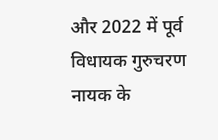और 2022 में पूर्व विधायक गुरुचरण नायक के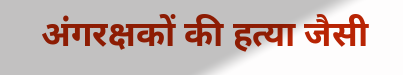अंगरक्षकों की हत्या जैसी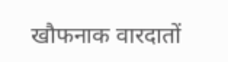खौफनाक वारदातों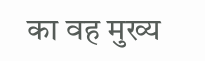का वह मुख्य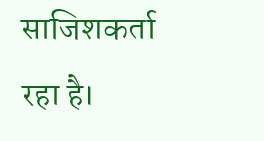साजिशकर्ता रहा है।